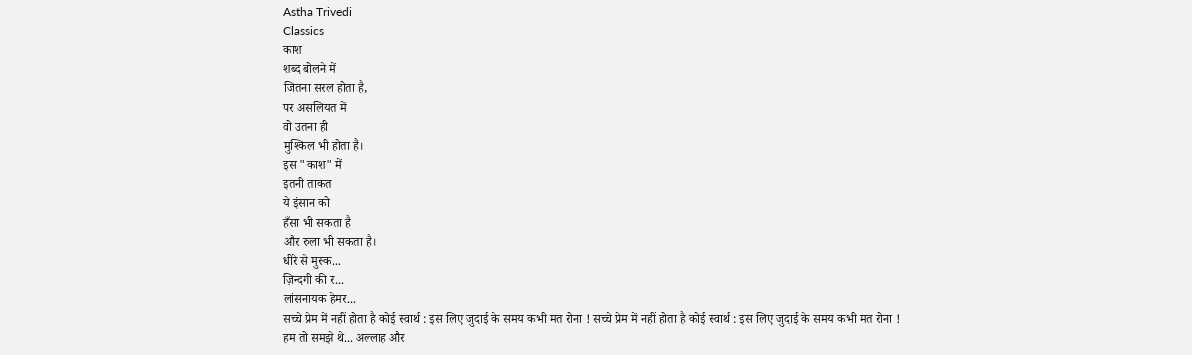Astha Trivedi
Classics
काश
शब्द बोलने में
जितना सरल होता है,
पर असलियत में
वो उतना ही
मुश्किल भी होता है।
इस "काश" में
इतनी ताकत
ये इंसान को
हँसा भी सकता है
और रुला भी सकता है।
धीरे से मुस्क...
ज़िन्दगी की र...
लांसनायक हेमर...
सच्चे प्रेम में नहीं होता है कोई स्वार्थ : इस लिए जुदाई के समय कभी मत रोना ! सच्चे प्रेम में नहीं होता है कोई स्वार्थ : इस लिए जुदाई के समय कभी मत रोना !
हम तो समझे थे... अल्लाह और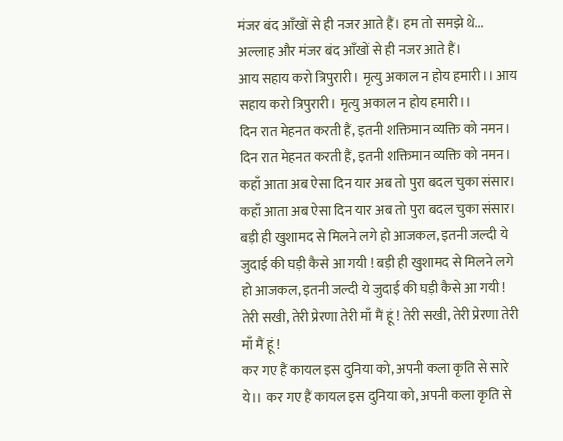मंजर बंद आँखों से ही नजर आते हैं। हम तो समझे थे... अल्लाह और मंजर बंद आँखों से ही नजर आते हैं।
आय सहाय करो त्रिपुरारी। मृत्यु अकाल न होय हमारी।। आय सहाय करो त्रिपुरारी। मृत्यु अकाल न होय हमारी।।
दिन रात मेहनत करती हैं, इतनी शक्तिमान व्यक्ति को नमन। दिन रात मेहनत करती हैं, इतनी शक्तिमान व्यक्ति को नमन।
कहाँ आता अब ऐसा दिन यार अब तो पुरा बदल चुका संसार। कहाँ आता अब ऐसा दिन यार अब तो पुरा बदल चुका संसार।
बड़ी ही खुशामद से मिलने लगे हो आजकल, इतनी जल्दी ये जुदाई की घड़ी कैसे आ गयी ! बड़ी ही खुशामद से मिलने लगे हो आजकल, इतनी जल्दी ये जुदाई की घड़ी कैसे आ गयी !
तेरी सखी, तेरी प्रेरणा तेरी माँ मैं हूं ! तेरी सखी, तेरी प्रेरणा तेरी माँ मैं हूं !
कर गए हैं कायल इस दुनिया को, अपनी कला कृति से सारे ये।। कर गए हैं कायल इस दुनिया को, अपनी कला कृति से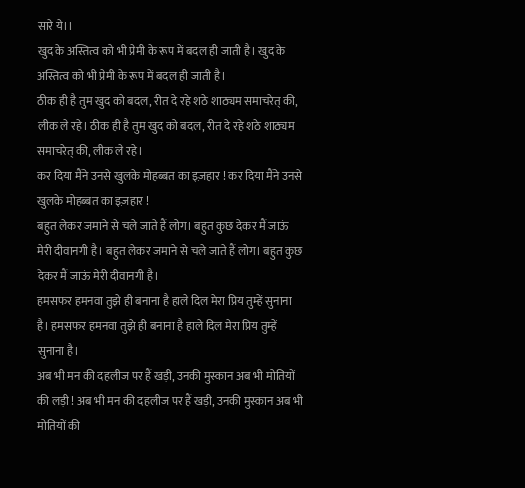सारे ये।।
खुद के अस्तित्व को भी प्रेमी के रूप में बदल ही जाती है। खुद के अस्तित्व को भी प्रेमी के रूप में बदल ही जाती है।
ठीक ही है तुम खुद को बदल, रीत दे रहे शठे शाठ्यम समाचरेत् की, लीक ले रहे। ठीक ही है तुम खुद को बदल, रीत दे रहे शठे शाठ्यम समाचरेत् की, लीक ले रहे।
कर दिया मैंने उनसे खुलके मोहब्बत का इज़हार ! कर दिया मैंने उनसे खुलके मोहब्बत का इज़हार !
बहुत लेकर जमाने से चले जाते हैं लोग। बहुत कुछ देकर मैं जाऊं मेरी दीवानगी है। बहुत लेकर जमाने से चले जाते हैं लोग। बहुत कुछ देकर मैं जाऊं मेरी दीवानगी है।
हमसफर हमनवा तुझे ही बनाना है हाले दिल मेरा प्रिय तुम्हें सुनाना है। हमसफर हमनवा तुझे ही बनाना है हाले दिल मेरा प्रिय तुम्हें सुनाना है।
अब भी मन की दहलीज पर हैं खड़ी, उनकी मुस्कान अब भी मोतियों की लड़ी ! अब भी मन की दहलीज पर हैं खड़ी, उनकी मुस्कान अब भी मोतियों की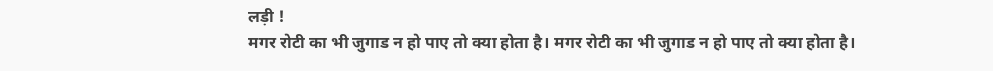लड़ी !
मगर रोटी का भी जुगाड न हो पाए तो क्या होता है। मगर रोटी का भी जुगाड न हो पाए तो क्या होता है।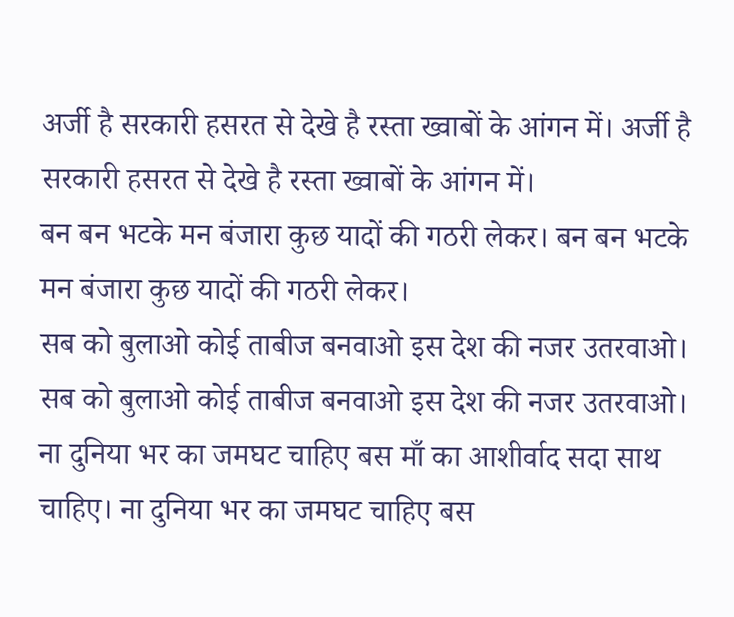अर्जी है सरकारी हसरत से देखे है रस्ता ख्वाबों के आंगन में। अर्जी है सरकारी हसरत से देखे है रस्ता ख्वाबों के आंगन में।
बन बन भटके मन बंजारा कुछ यादों की गठरी लेकर। बन बन भटके मन बंजारा कुछ यादों की गठरी लेकर।
सब को बुलाओ कोई ताबीज बनवाओ इस देश की नजर उतरवाओ। सब को बुलाओ कोई ताबीज बनवाओ इस देश की नजर उतरवाओ।
ना दुनिया भर का जमघट चाहिए बस माँ का आशीर्वाद सदा साथ चाहिए। ना दुनिया भर का जमघट चाहिए बस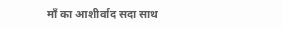माँ का आशीर्वाद सदा साथ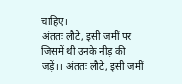चाहिए।
अंततः लौटे, इसी जमीं पर जिसमें थी उनके नीड़ की जड़ें।। अंततः लौटे, इसी जमीं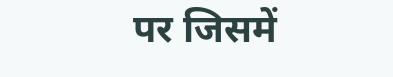पर जिसमें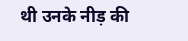थी उनके नीड़ की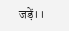जड़ें।।